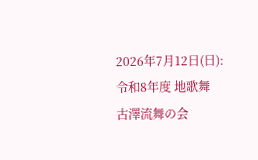2026年7月12日(日):令和8年度 地歌舞 古澤流舞の会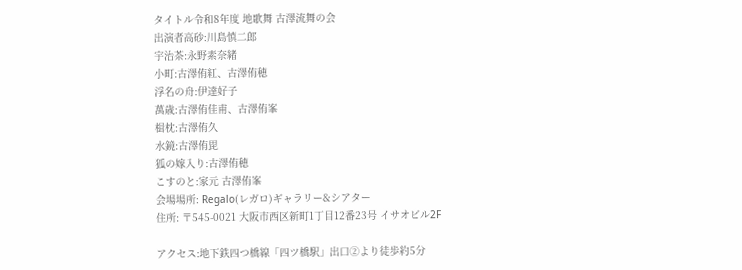タイトル令和8年度 地歌舞 古澤流舞の会
出演者高砂:川島慎二郎
宇治茶:永野素奈緒
小町:古澤侑紅、古澤侑穂
浮名の舟:伊達好子
萬歳:古澤侑佳甫、古澤侑峯
楫枕:古澤侑久
水鏡:古澤侑毘
狐の嫁入り:古澤侑穂
こすのと:家元 古澤侑峯
会場場所: Regalo(レガロ)ギャラリー&シアター
住所: 〒545-0021 大阪市西区新町1丁目12番23号 イサオビル2F

アクセス:地下鉄四つ橋線「四ツ橋駅」出口②より徒歩約5分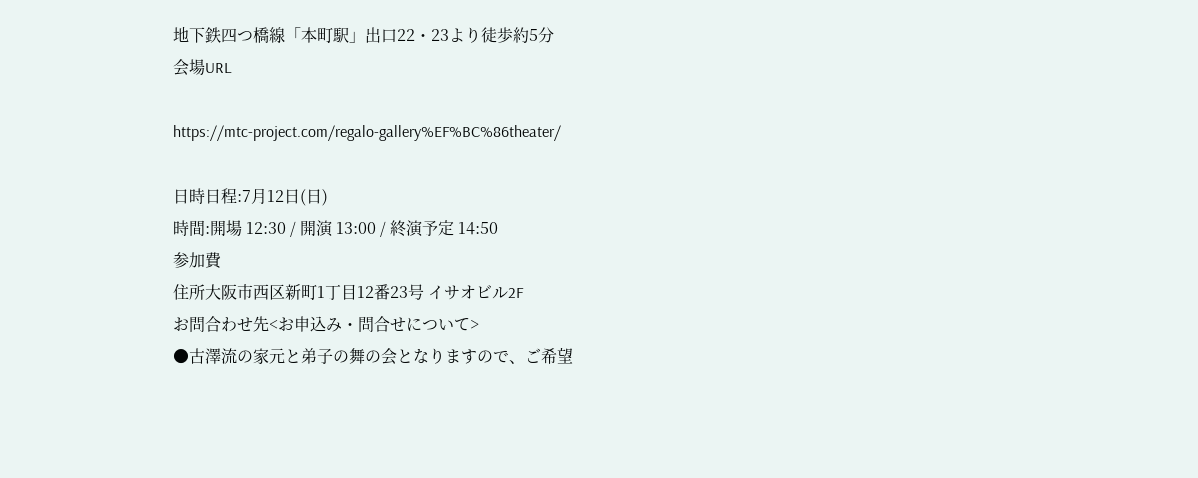地下鉄四つ橋線「本町駅」出口22・23より徒歩約5分
会場URL

https://mtc-project.com/regalo-gallery%EF%BC%86theater/

日時日程:7月12日(日)
時間:開場 12:30 / 開演 13:00 / 終演予定 14:50
参加費
住所大阪市西区新町1丁目12番23号 イサオビル2F
お問合わせ先<お申込み・問合せについて>
●古澤流の家元と弟子の舞の会となりますので、ご希望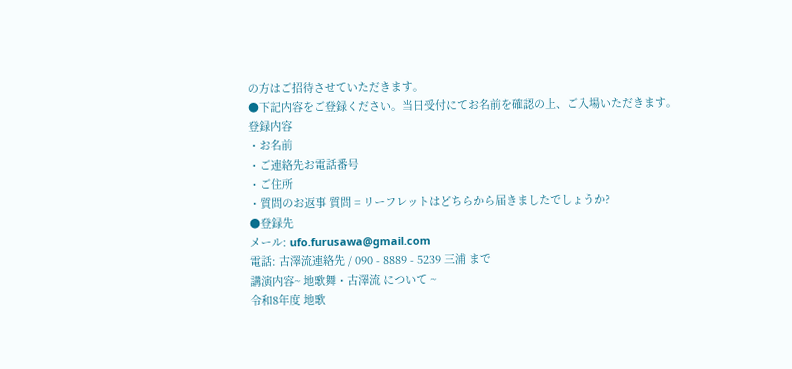の方はご招待させていただきます。
●下記内容をご登録ください。当日受付にてお名前を確認の上、ご入場いただきます。
登録内容
・お名前
・ご連絡先お電話番号
・ご住所
・質問のお返事 質問 = リーフレットはどちらから届きましたでしょうか?
●登録先
メール: ufo.furusawa@gmail.com
電話: 古澤流連絡先 / 090 - 8889 - 5239 三浦 まで
講演内容~ 地歌舞・古澤流 について ~
令和8年度 地歌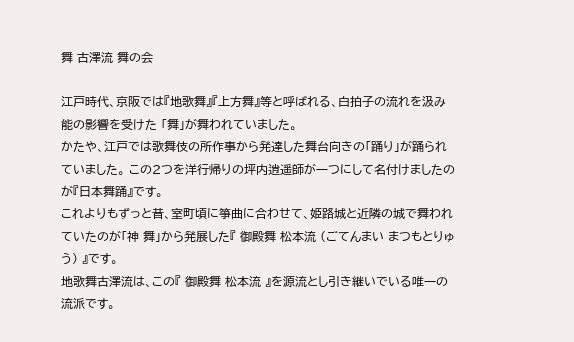舞 古澤流 舞の会

江戸時代、京阪では『地歌舞』『上方舞』等と呼ばれる、白拍子の流れを汲み能の影響を受けた 「舞」が舞われていました。
かたや、江戸では歌舞伎の所作事から発達した舞台向きの「踊り」が踊られていました。 この2つを洋行帰りの坪内逍遥師が一つにして名付けましたのが『日本舞踊』です。
これよりもずっと昔、室町頃に箏曲に合わせて、姫路城と近隣の城で舞われていたのが「神 舞」から発展した『 御殿舞 松本流 (ごてんまい まつもとりゅう) 』です。
地歌舞古澤流は、この『 御殿舞 松本流 』を源流とし引き継いでいる唯一の流派です。